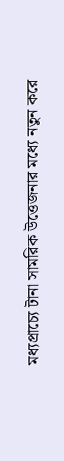মধ্যপ্রাচ্যে টানা সামরিক উত্তেজনার মধ্যে নতুন করে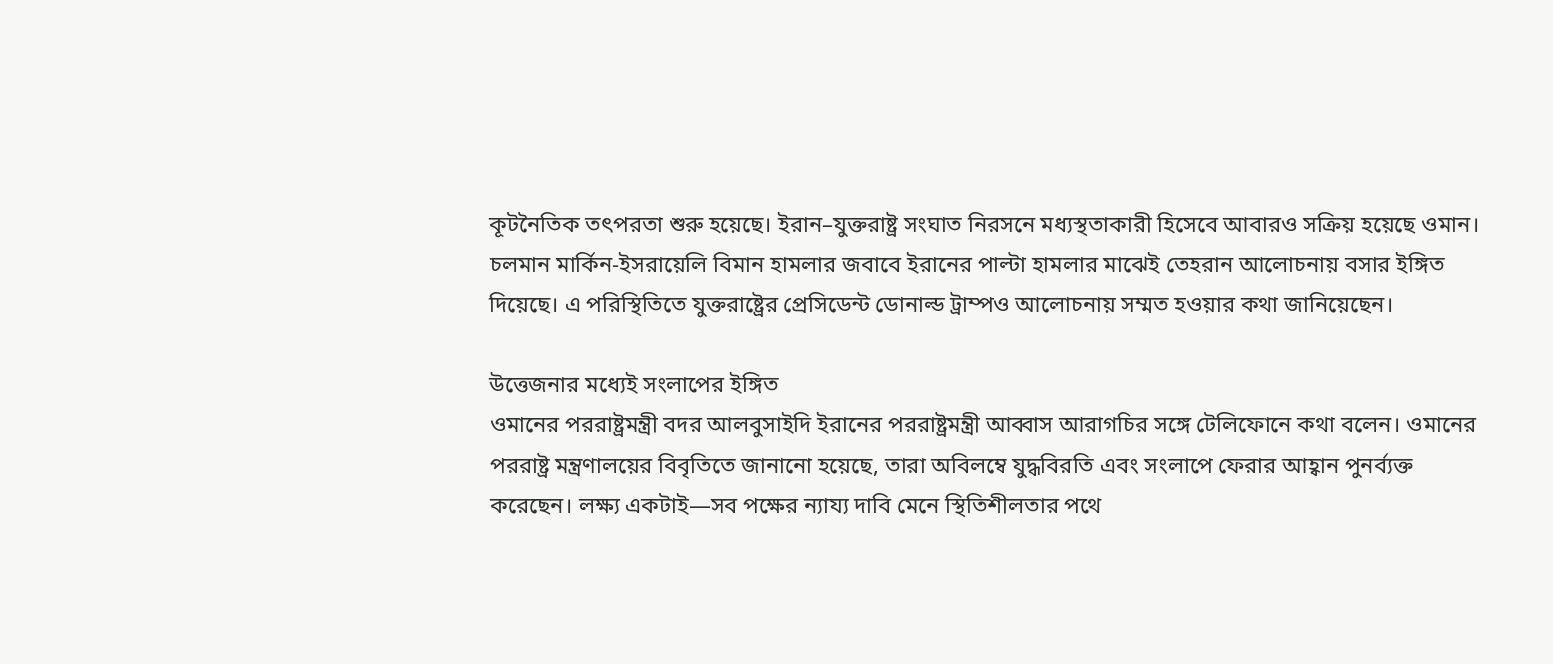কূটনৈতিক তৎপরতা শুরু হয়েছে। ইরান–যুক্তরাষ্ট্র সংঘাত নিরসনে মধ্যস্থতাকারী হিসেবে আবারও সক্রিয় হয়েছে ওমান। চলমান মার্কিন-ইসরায়েলি বিমান হামলার জবাবে ইরানের পাল্টা হামলার মাঝেই তেহরান আলোচনায় বসার ইঙ্গিত দিয়েছে। এ পরিস্থিতিতে যুক্তরাষ্ট্রের প্রেসিডেন্ট ডোনাল্ড ট্রাম্পও আলোচনায় সম্মত হওয়ার কথা জানিয়েছেন।

উত্তেজনার মধ্যেই সংলাপের ইঙ্গিত
ওমানের পররাষ্ট্রমন্ত্রী বদর আলবুসাইদি ইরানের পররাষ্ট্রমন্ত্রী আব্বাস আরাগচির সঙ্গে টেলিফোনে কথা বলেন। ওমানের পররাষ্ট্র মন্ত্রণালয়ের বিবৃতিতে জানানো হয়েছে, তারা অবিলম্বে যুদ্ধবিরতি এবং সংলাপে ফেরার আহ্বান পুনর্ব্যক্ত করেছেন। লক্ষ্য একটাই—সব পক্ষের ন্যায্য দাবি মেনে স্থিতিশীলতার পথে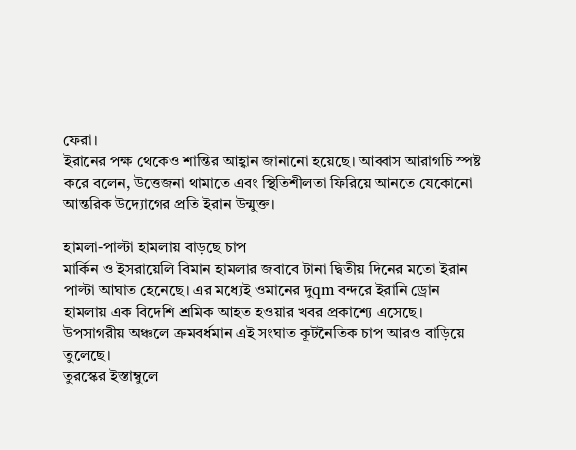ফেরা।
ইরানের পক্ষ থেকেও শান্তির আহ্বান জানানো হয়েছে। আব্বাস আরাগচি স্পষ্ট করে বলেন, উত্তেজনা থামাতে এবং স্থিতিশীলতা ফিরিয়ে আনতে যেকোনো আন্তরিক উদ্যোগের প্রতি ইরান উন্মুক্ত।

হামলা-পাল্টা হামলায় বাড়ছে চাপ
মার্কিন ও ইসরায়েলি বিমান হামলার জবাবে টানা দ্বিতীয় দিনের মতো ইরান পাল্টা আঘাত হেনেছে। এর মধ্যেই ওমানের দুqm বন্দরে ইরানি ড্রোন হামলায় এক বিদেশি শ্রমিক আহত হওয়ার খবর প্রকাশ্যে এসেছে। উপসাগরীয় অঞ্চলে ক্রমবর্ধমান এই সংঘাত কূটনৈতিক চাপ আরও বাড়িয়ে তুলেছে।
তুরস্কের ইস্তাম্বুলে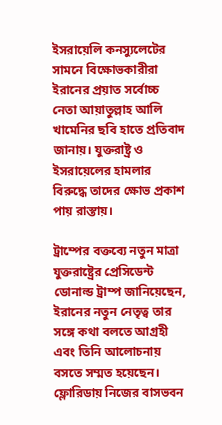ইসরায়েলি কনস্যুলেটের সামনে বিক্ষোভকারীরা ইরানের প্রয়াত সর্বোচ্চ নেতা আয়াতুল্লাহ আলি খামেনির ছবি হাতে প্রতিবাদ জানায়। যুক্তরাষ্ট্র ও ইসরায়েলের হামলার বিরুদ্ধে তাদের ক্ষোভ প্রকাশ পায় রাস্তায়।

ট্রাম্পের বক্তব্যে নতুন মাত্রা
যুক্তরাষ্ট্রের প্রেসিডেন্ট ডোনাল্ড ট্রাম্প জানিয়েছেন, ইরানের নতুন নেতৃত্ব তার সঙ্গে কথা বলতে আগ্রহী এবং তিনি আলোচনায় বসতে সম্মত হয়েছেন। ফ্লোরিডায় নিজের বাসভবন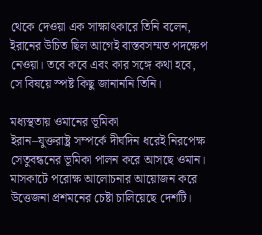থেকে দেওয়া এক সাক্ষাৎকারে তিনি বলেন, ইরানের উচিত ছিল আগেই বাস্তবসম্মত পদক্ষেপ নেওয়া। তবে কবে এবং কার সঙ্গে কথা হবে, সে বিষয়ে স্পষ্ট কিছু জানাননি তিনি।

মধ্যস্থতায় ওমানের ভূমিকা
ইরান–যুক্তরাষ্ট্র সম্পর্কে দীর্ঘদিন ধরেই নিরপেক্ষ সেতুবন্ধনের ভূমিকা পালন করে আসছে ওমান। মাসকাটে পরোক্ষ আলোচনার আয়োজন করে উত্তেজনা প্রশমনের চেষ্টা চালিয়েছে দেশটি।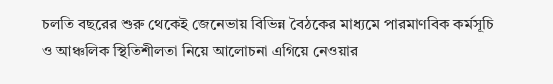চলতি বছরের শুরু থেকেই জেনেভায় বিভিন্ন বৈঠকের মাধ্যমে পারমাণবিক কর্মসূচি ও আঞ্চলিক স্থিতিশীলতা নিয়ে আলোচনা এগিয়ে নেওয়ার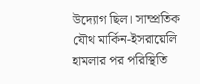উদ্যোগ ছিল। সাম্প্রতিক যৌথ মার্কিন-ইসরায়েলি হামলার পর পরিস্থিতি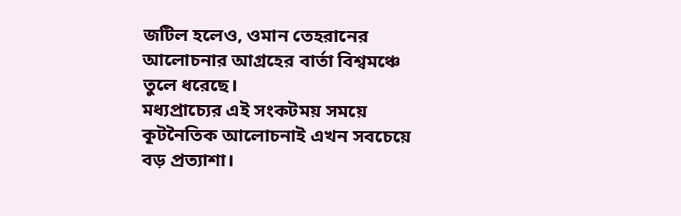জটিল হলেও, ওমান তেহরানের আলোচনার আগ্রহের বার্তা বিশ্বমঞ্চে তুলে ধরেছে।
মধ্যপ্রাচ্যের এই সংকটময় সময়ে কূটনৈতিক আলোচনাই এখন সবচেয়ে বড় প্রত্যাশা।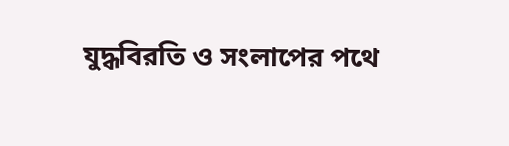যুদ্ধবিরতি ও সংলাপের পথে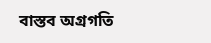বাস্তব অগ্রগতি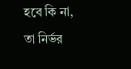হবে কি না, তা নির্ভর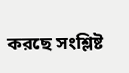করছে সংশ্লিষ্ট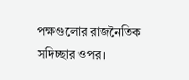পক্ষগুলোর রাজনৈতিক সদিচ্ছার ওপর।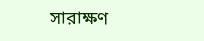সারাক্ষণ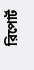রিপোর্ট